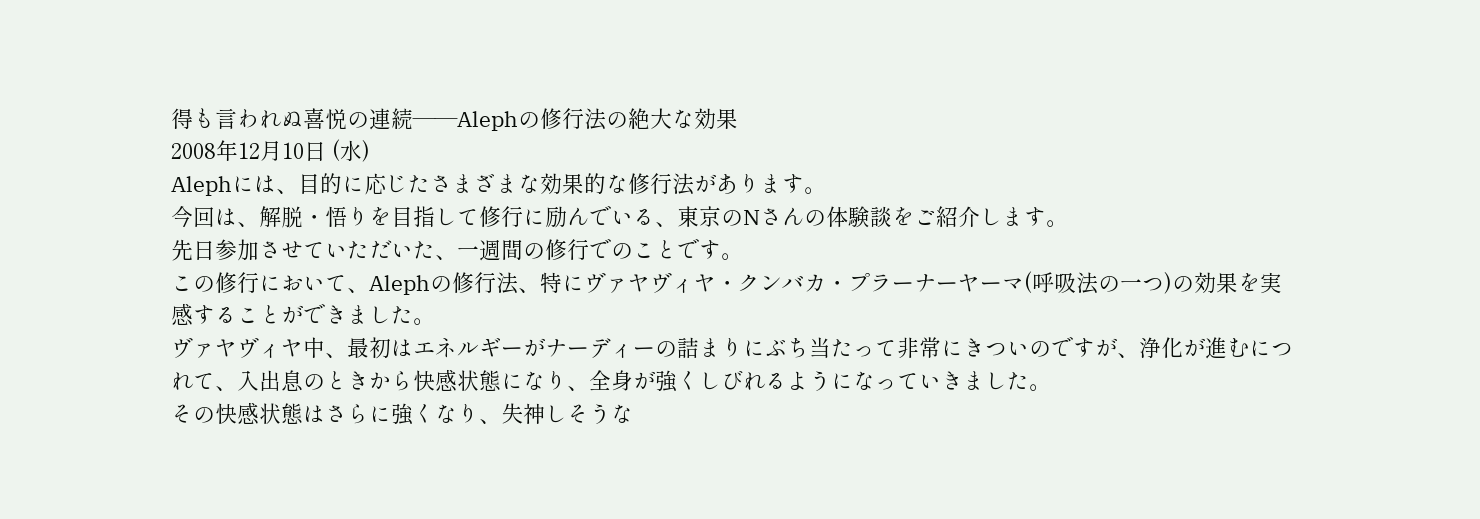得も言われぬ喜悦の連続――Alephの修行法の絶大な効果
2008年12月10日 (水)
Alephには、目的に応じたさまざまな効果的な修行法があります。
今回は、解脱・悟りを目指して修行に励んでいる、東京のNさんの体験談をご紹介します。
先日参加させていただいた、一週間の修行でのことです。
この修行において、Alephの修行法、特にヴァヤヴィヤ・クンバカ・プラーナーヤーマ(呼吸法の一つ)の効果を実感することができました。
ヴァヤヴィヤ中、最初はエネルギーがナーディーの詰まりにぶち当たって非常にきついのですが、浄化が進むにつれて、入出息のときから快感状態になり、全身が強くしびれるようになっていきました。
その快感状態はさらに強くなり、失神しそうな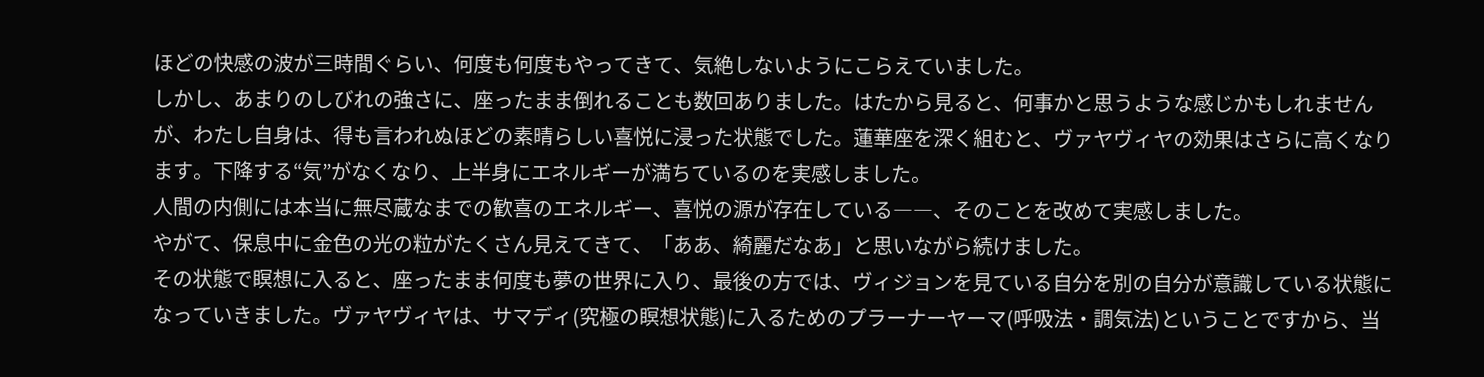ほどの快感の波が三時間ぐらい、何度も何度もやってきて、気絶しないようにこらえていました。
しかし、あまりのしびれの強さに、座ったまま倒れることも数回ありました。はたから見ると、何事かと思うような感じかもしれませんが、わたし自身は、得も言われぬほどの素晴らしい喜悦に浸った状態でした。蓮華座を深く組むと、ヴァヤヴィヤの効果はさらに高くなります。下降する“気”がなくなり、上半身にエネルギーが満ちているのを実感しました。
人間の内側には本当に無尽蔵なまでの歓喜のエネルギー、喜悦の源が存在している――、そのことを改めて実感しました。
やがて、保息中に金色の光の粒がたくさん見えてきて、「ああ、綺麗だなあ」と思いながら続けました。
その状態で瞑想に入ると、座ったまま何度も夢の世界に入り、最後の方では、ヴィジョンを見ている自分を別の自分が意識している状態になっていきました。ヴァヤヴィヤは、サマディ(究極の瞑想状態)に入るためのプラーナーヤーマ(呼吸法・調気法)ということですから、当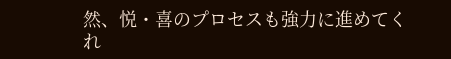然、悦・喜のプロセスも強力に進めてくれ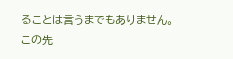ることは言うまでもありません。
この先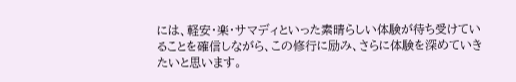には、軽安・楽・サマディといった素晴らしい体験が待ち受けていることを確信しながら、この修行に励み、さらに体験を深めていきたいと思います。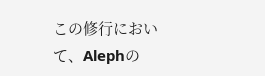この修行において、Alephの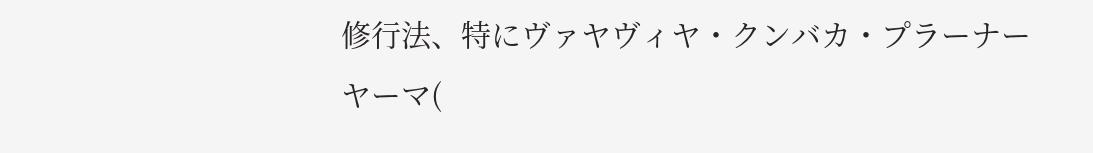修行法、特にヴァヤヴィヤ・クンバカ・プラーナーヤーマ(